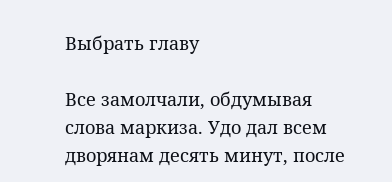Выбрать главу

Все замолчали, обдумывая слова маркиза. Удо дал всем дворянам десять минут, после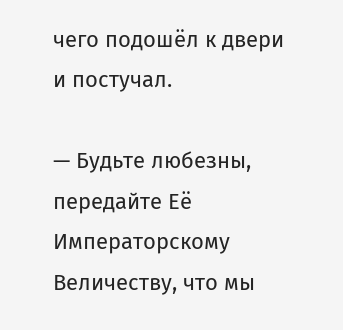чего подошёл к двери и постучал.

— Будьте любезны, передайте Её Императорскому Величеству, что мы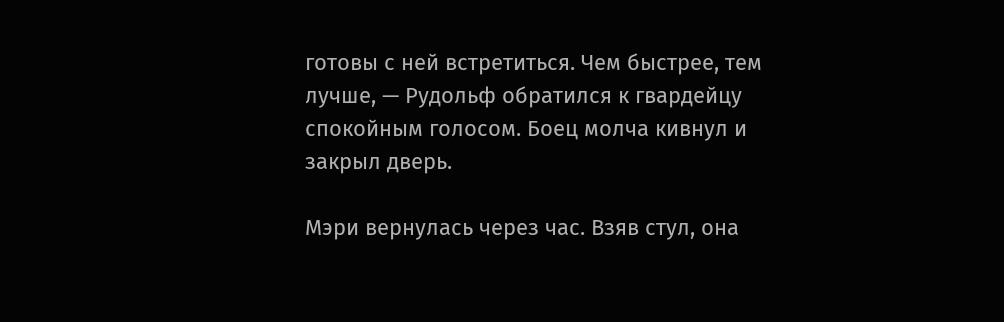готовы с ней встретиться. Чем быстрее, тем лучше, — Рудольф обратился к гвардейцу спокойным голосом. Боец молча кивнул и закрыл дверь.

Мэри вернулась через час. Взяв стул, она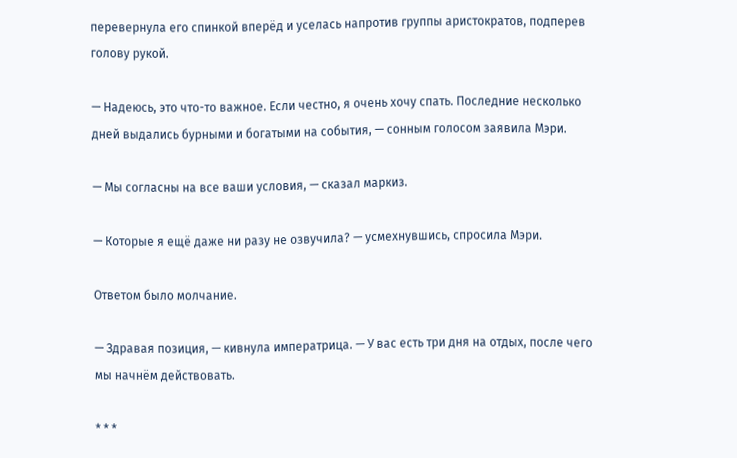перевернула его спинкой вперёд и уселась напротив группы аристократов, подперев голову рукой.

— Надеюсь, это что-то важное. Если честно, я очень хочу спать. Последние несколько дней выдались бурными и богатыми на события, — сонным голосом заявила Мэри.

— Мы согласны на все ваши условия, — сказал маркиз.

— Которые я ещё даже ни разу не озвучила? — усмехнувшись, спросила Мэри.

Ответом было молчание.

— Здравая позиция, — кивнула императрица. — У вас есть три дня на отдых, после чего мы начнём действовать.

* * *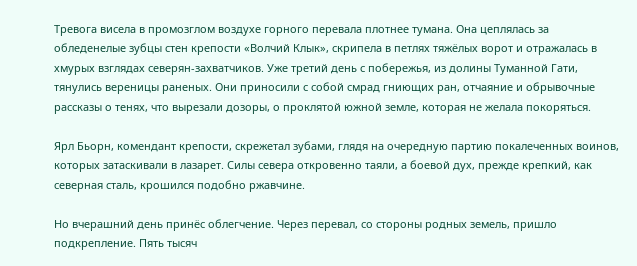Тревога висела в промозглом воздухе горного перевала плотнее тумана. Она цеплялась за обледенелые зубцы стен крепости «Волчий Клык», скрипела в петлях тяжёлых ворот и отражалась в хмурых взглядах северян-захватчиков. Уже третий день с побережья, из долины Туманной Гати, тянулись вереницы раненых. Они приносили с собой смрад гниющих ран, отчаяние и обрывочные рассказы о тенях, что вырезали дозоры, о проклятой южной земле, которая не желала покоряться.

Ярл Бьорн, комендант крепости, скрежетал зубами, глядя на очередную партию покалеченных воинов, которых затаскивали в лазарет. Силы севера откровенно таяли, а боевой дух, прежде крепкий, как северная сталь, крошился подобно ржавчине.

Но вчерашний день принёс облегчение. Через перевал, со стороны родных земель, пришло подкрепление. Пять тысяч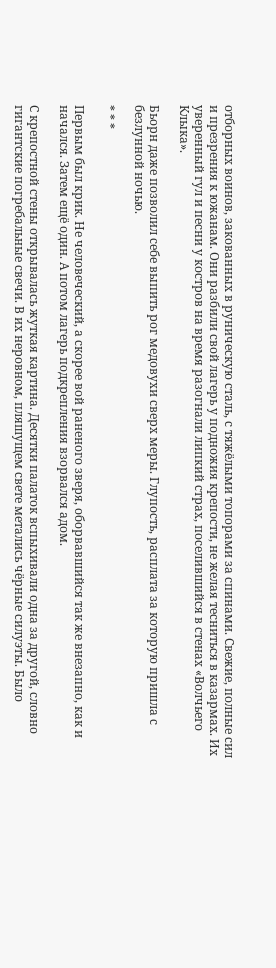отборных воинов, закованных в руническую сталь, с тяжёлыми топорами за спинами. Свежие, полные сил и презрения к южанам. Они разбили свой лагерь у подножия крепости, не желая тесниться в казармах. Их уверенный гул и песни у костров на время разогнали липкий страх, поселившийся в стенах «Волчьего Клыка».

Бьорн даже позволил себе выпить рог медовухи сверх меры. Глупость, расплата за которую пришла с безлунной ночью.

* * *

Первым был крик. Не человеческий, а скорее вой раненого зверя, оборвавшийся так же внезапно, как и начался. Затем ещё один. А потом лагерь подкрепления взорвался адом.

С крепостной стены открывалась жуткая картина. Десятки палаток вспыхивали одна за другой, словно гигантские погребальные свечи. В их неровном, пляшущем свете метались чёрные силуэты. Было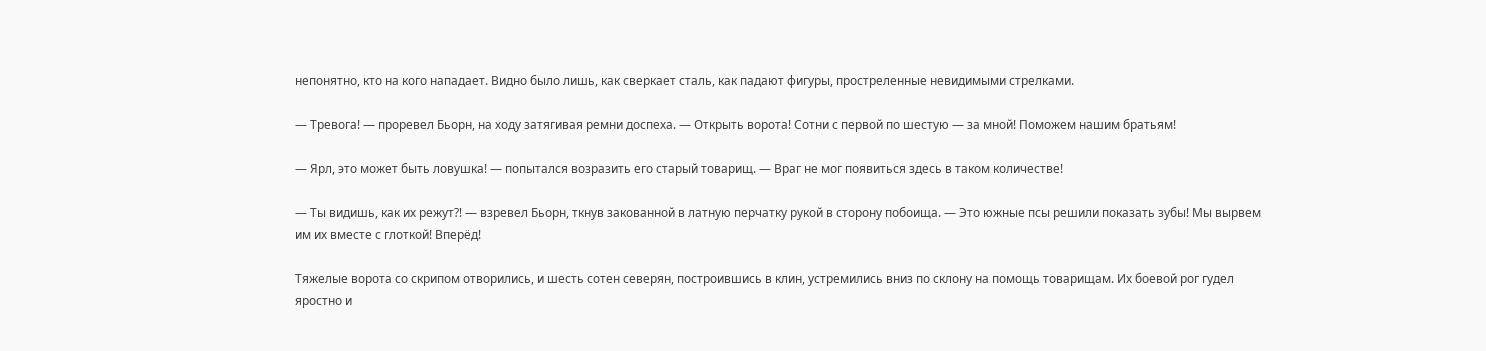непонятно, кто на кого нападает. Видно было лишь, как сверкает сталь, как падают фигуры, простреленные невидимыми стрелками.

— Тревога! — проревел Бьорн, на ходу затягивая ремни доспеха. — Открыть ворота! Сотни с первой по шестую — за мной! Поможем нашим братьям!

— Ярл, это может быть ловушка! — попытался возразить его старый товарищ. — Враг не мог появиться здесь в таком количестве!

— Ты видишь, как их режут⁈ — взревел Бьорн, ткнув закованной в латную перчатку рукой в сторону побоища. — Это южные псы решили показать зубы! Мы вырвем им их вместе с глоткой! Вперёд!

Тяжелые ворота со скрипом отворились, и шесть сотен северян, построившись в клин, устремились вниз по склону на помощь товарищам. Их боевой рог гудел яростно и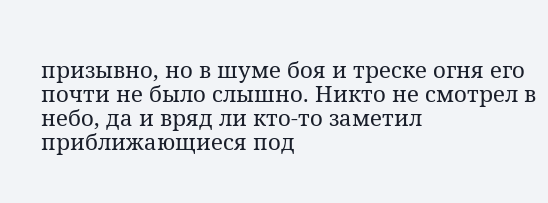призывно, но в шуме боя и треске огня его почти не было слышно. Никто не смотрел в небо, да и вряд ли кто-то заметил приближающиеся под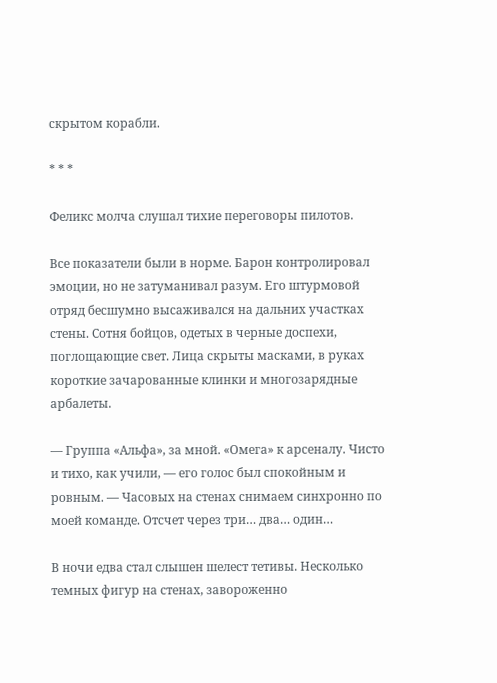скрытом корабли.

* * *

Феликс молча слушал тихие переговоры пилотов.

Все показатели были в норме. Барон контролировал эмоции, но не затуманивал разум. Его штурмовой отряд бесшумно высаживался на дальних участках стены. Сотня бойцов, одетых в черные доспехи, поглощающие свет. Лица скрыты масками, в руках короткие зачарованные клинки и многозарядные арбалеты.

— Группа «Альфа», за мной. «Омега» к арсеналу. Чисто и тихо, как учили, — его голос был спокойным и ровным. — Часовых на стенах снимаем синхронно по моей команде. Отсчет через три… два… один…

В ночи едва стал слышен шелест тетивы. Несколько темных фигур на стенах, завороженно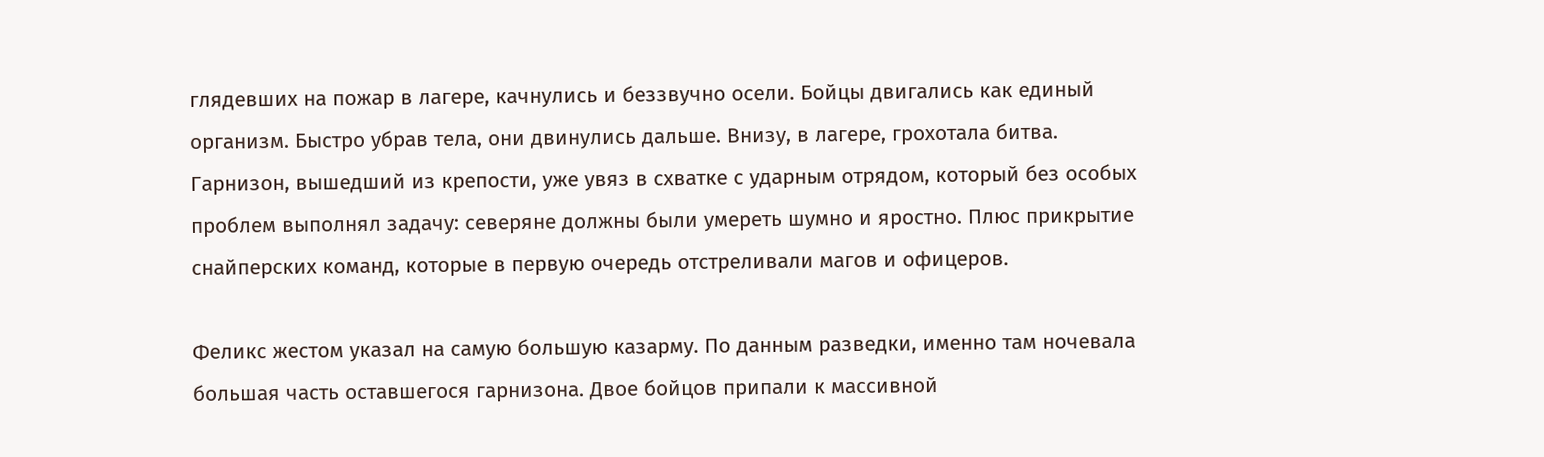глядевших на пожар в лагере, качнулись и беззвучно осели. Бойцы двигались как единый организм. Быстро убрав тела, они двинулись дальше. Внизу, в лагере, грохотала битва. Гарнизон, вышедший из крепости, уже увяз в схватке с ударным отрядом, который без особых проблем выполнял задачу: северяне должны были умереть шумно и яростно. Плюс прикрытие снайперских команд, которые в первую очередь отстреливали магов и офицеров.

Феликс жестом указал на самую большую казарму. По данным разведки, именно там ночевала большая часть оставшегося гарнизона. Двое бойцов припали к массивной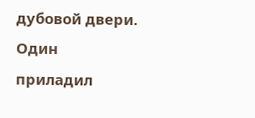дубовой двери. Один приладил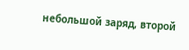небольшой заряд, второй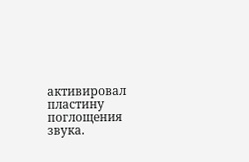активировал пластину поглощения звука.